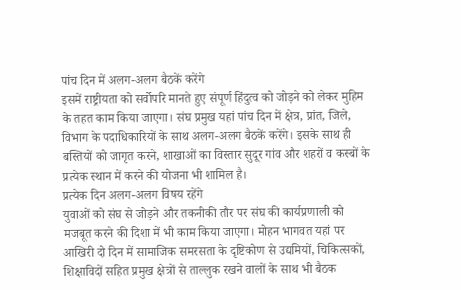पांच दिन में अलग-अलग बैठकें करेंगे
इसमें राष्ट्रीयता को सर्वोपरि मानते हुए संपूर्ण हिंदुत्व को जोड़ने को लेकर मुहिम के तहत काम किया जाएगा। संघ प्रमुख यहां पांच दिन में क्षेत्र, प्रांत, जिले, विभाग के पदाधिकारियों के साथ अलग-अलग बैठकें करेंगे। इसके साथ ही बस्तियों को जागृत करने, शाखाओं का विस्तार सुदूर गांव और शहरों व कस्बों के प्रत्येक स्थान में करने की योजना भी शामिल है।
प्रत्येक दिन अलग-अलग विषय रहेंगे
युवाओं को संघ से जोड़ने और तकनीकी तौर पर संघ की कार्यप्रणाली को मजबूत करने की दिशा में भी काम किया जाएगा। मोहन भागवत यहां पर आखिरी दो दिन में सामाजिक समरसता के दृष्टिकोण से उद्यमियों, चिकित्सकों, शिक्षाविदों सहित प्रमुख क्षेत्रों से ताल्लुक रखने वालों के साथ भी बैठक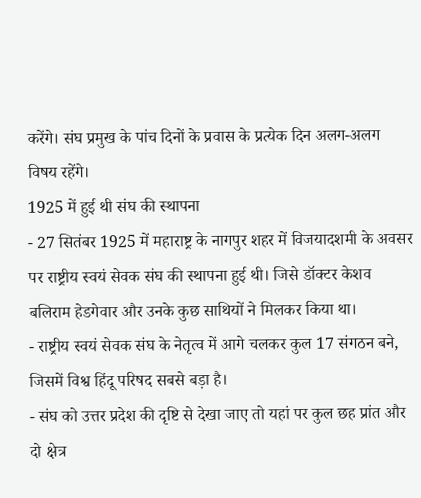करेंगे। संघ प्रमुख के पांच दिनों के प्रवास के प्रत्येक दिन अलग-अलग विषय रहेंगे।
1925 में हुई थी संघ की स्थापना
- 27 सितंबर 1925 में महाराष्ट्र के नागपुर शहर में विजयादशमी के अवसर पर राष्ट्रीय स्वयं सेवक संघ की स्थापना हुई थी। जिसे डॉक्टर केशव बलिराम हेडगेवार और उनके कुछ साथियों ने मिलकर किया था।
- राष्ट्रीय स्वयं सेवक संघ के नेतृत्व में आगे चलकर कुल 17 संगठन बने, जिसमें विश्व हिंदू परिषद सबसे बड़ा है।
- संघ को उत्तर प्रदेश की दृष्टि से देखा जाए तो यहां पर कुल छह प्रांत और दो क्षेत्र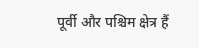पूर्वी और पश्चिम क्षेत्र हैं